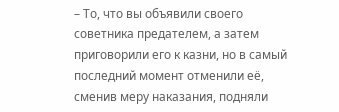– То, что вы объявили своего советника предателем, а затем приговорили его к казни, но в самый последний момент отменили её, сменив меру наказания, подняли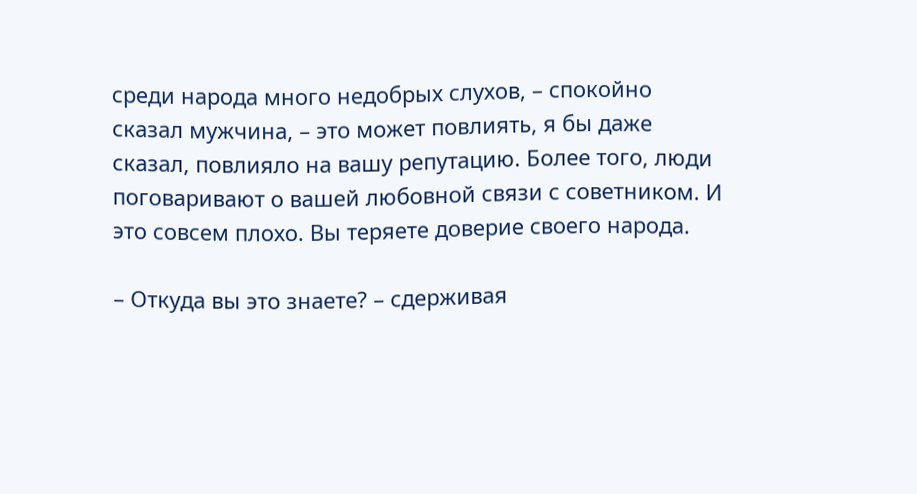среди народа много недобрых слухов, – спокойно сказал мужчина, – это может повлиять, я бы даже сказал, повлияло на вашу репутацию. Более того, люди поговаривают о вашей любовной связи с советником. И это совсем плохо. Вы теряете доверие своего народа.

– Откуда вы это знаете? – сдерживая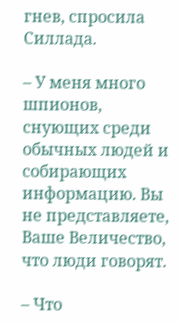гнев, спросила Силлада.

– У меня много шпионов, снующих среди обычных людей и собирающих информацию. Вы не представляете, Ваше Величество, что люди говорят.

– Что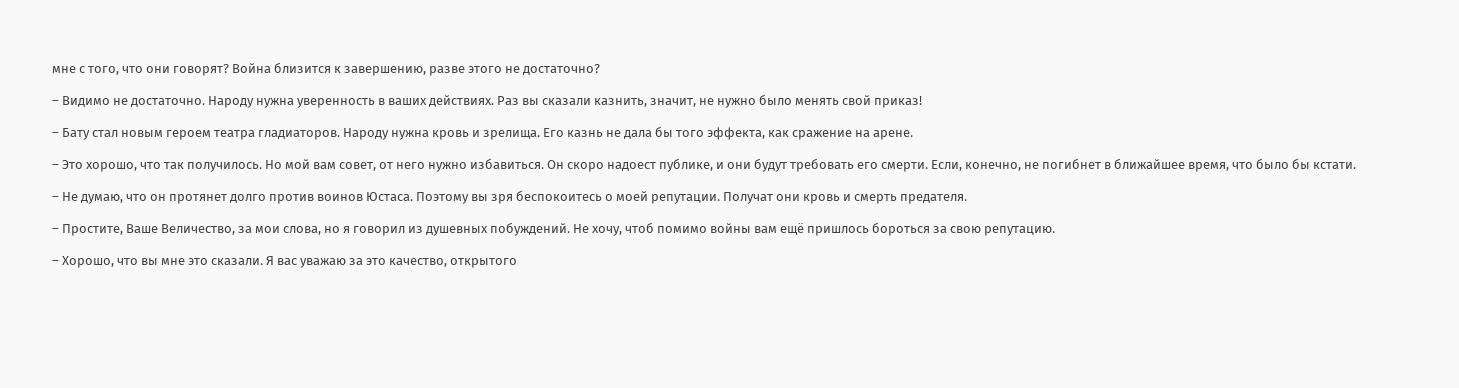мне с того, что они говорят? Война близится к завершению, разве этого не достаточно?

– Видимо не достаточно. Народу нужна уверенность в ваших действиях. Раз вы сказали казнить, значит, не нужно было менять свой приказ!

– Бату стал новым героем театра гладиаторов. Народу нужна кровь и зрелища. Его казнь не дала бы того эффекта, как сражение на арене.

– Это хорошо, что так получилось. Но мой вам совет, от него нужно избавиться. Он скоро надоест публике, и они будут требовать его смерти. Если, конечно, не погибнет в ближайшее время, что было бы кстати.

– Не думаю, что он протянет долго против воинов Юстаса. Поэтому вы зря беспокоитесь о моей репутации. Получат они кровь и смерть предателя.

– Простите, Ваше Величество, за мои слова, но я говорил из душевных побуждений. Не хочу, чтоб помимо войны вам ещё пришлось бороться за свою репутацию.

– Хорошо, что вы мне это сказали. Я вас уважаю за это качество, открытого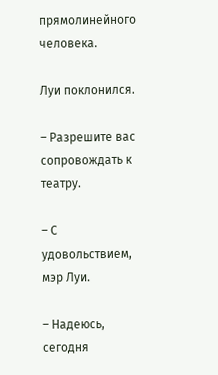прямолинейного человека.

Луи поклонился.

– Разрешите вас сопровождать к театру.

– С удовольствием, мэр Луи.

– Надеюсь, сегодня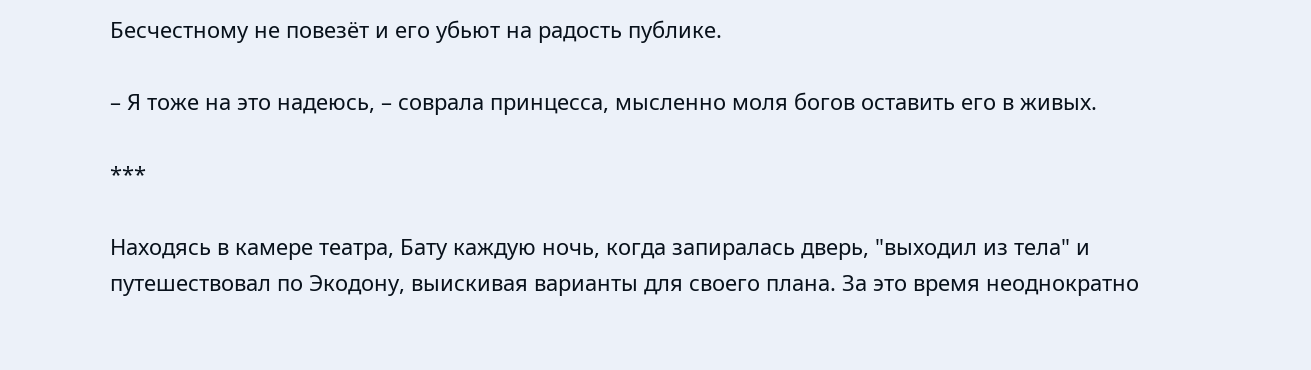Бесчестному не повезёт и его убьют на радость публике.

– Я тоже на это надеюсь, – соврала принцесса, мысленно моля богов оставить его в живых.

***

Находясь в камере театра, Бату каждую ночь, когда запиралась дверь, "выходил из тела" и путешествовал по Экодону, выискивая варианты для своего плана. За это время неоднократно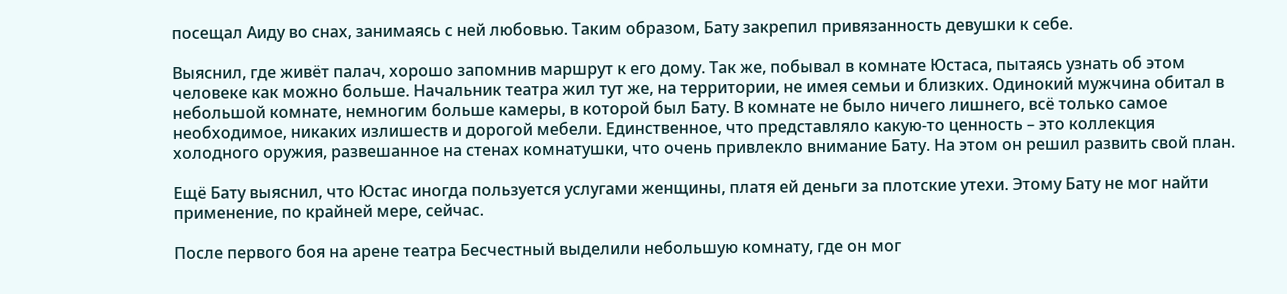посещал Аиду во снах, занимаясь с ней любовью. Таким образом, Бату закрепил привязанность девушки к себе.

Выяснил, где живёт палач, хорошо запомнив маршрут к его дому. Так же, побывал в комнате Юстаса, пытаясь узнать об этом человеке как можно больше. Начальник театра жил тут же, на территории, не имея семьи и близких. Одинокий мужчина обитал в небольшой комнате, немногим больше камеры, в которой был Бату. В комнате не было ничего лишнего, всё только самое необходимое, никаких излишеств и дорогой мебели. Единственное, что представляло какую-то ценность – это коллекция холодного оружия, развешанное на стенах комнатушки, что очень привлекло внимание Бату. На этом он решил развить свой план.

Ещё Бату выяснил, что Юстас иногда пользуется услугами женщины, платя ей деньги за плотские утехи. Этому Бату не мог найти применение, по крайней мере, сейчас.

После первого боя на арене театра Бесчестный выделили небольшую комнату, где он мог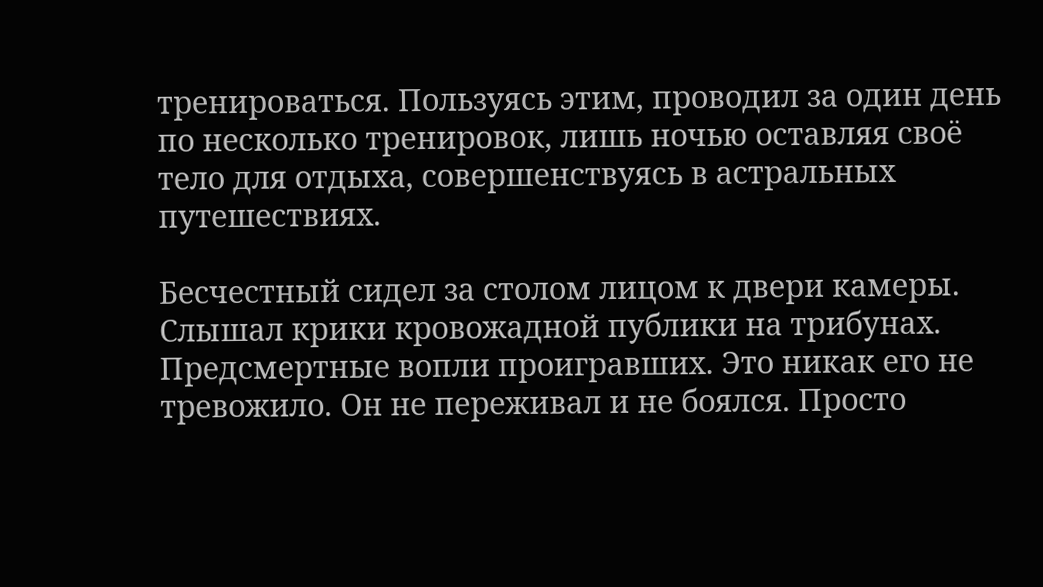тренироваться. Пользуясь этим, проводил за один день по несколько тренировок, лишь ночью оставляя своё тело для отдыха, совершенствуясь в астральных путешествиях.

Бесчестный сидел за столом лицом к двери камеры. Слышал крики кровожадной публики на трибунах. Предсмертные вопли проигравших. Это никак его не тревожило. Он не переживал и не боялся. Просто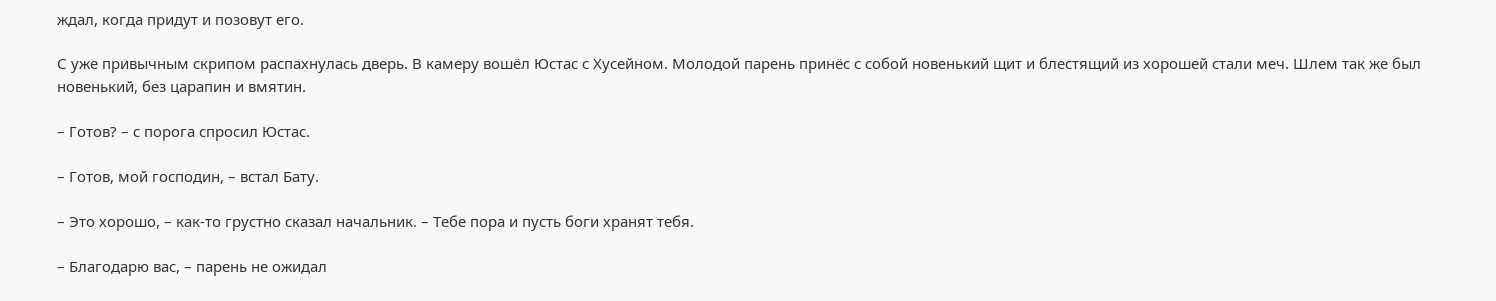ждал, когда придут и позовут его.

С уже привычным скрипом распахнулась дверь. В камеру вошёл Юстас с Хусейном. Молодой парень принёс с собой новенький щит и блестящий из хорошей стали меч. Шлем так же был новенький, без царапин и вмятин.

– Готов? – с порога спросил Юстас.

– Готов, мой господин, – встал Бату.

– Это хорошо, – как-то грустно сказал начальник. – Тебе пора и пусть боги хранят тебя.

– Благодарю вас, – парень не ожидал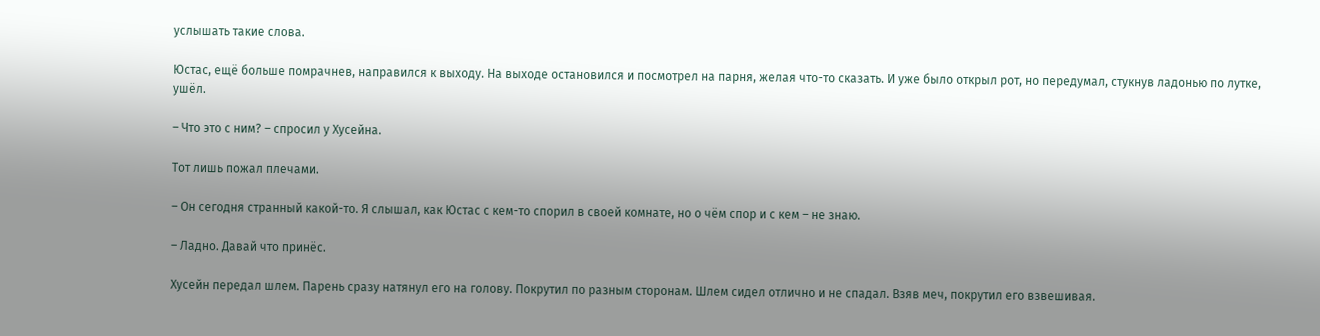услышать такие слова.

Юстас, ещё больше помрачнев, направился к выходу. На выходе остановился и посмотрел на парня, желая что-то сказать. И уже было открыл рот, но передумал, стукнув ладонью по лутке, ушёл.

– Что это с ним? – спросил у Хусейна.

Тот лишь пожал плечами.

– Он сегодня странный какой-то. Я слышал, как Юстас с кем-то спорил в своей комнате, но о чём спор и с кем – не знаю.

– Ладно. Давай что принёс.

Хусейн передал шлем. Парень сразу натянул его на голову. Покрутил по разным сторонам. Шлем сидел отлично и не спадал. Взяв меч, покрутил его взвешивая.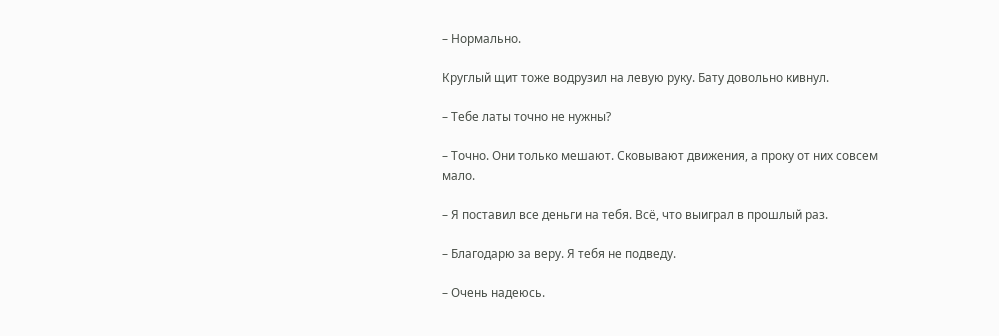– Нормально.

Круглый щит тоже водрузил на левую руку. Бату довольно кивнул.

– Тебе латы точно не нужны?

– Точно. Они только мешают. Сковывают движения, а проку от них совсем мало.

– Я поставил все деньги на тебя. Всё, что выиграл в прошлый раз.

– Благодарю за веру. Я тебя не подведу.

– Очень надеюсь.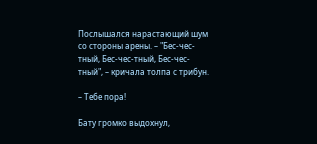Послышался нарастающий шум со стороны арены. – "Бес-чес-тный, Бес-чес-тный, Бес-чес-тный", – кричала толпа с трибун.

– Тебе пора!

Бату громко выдохнул,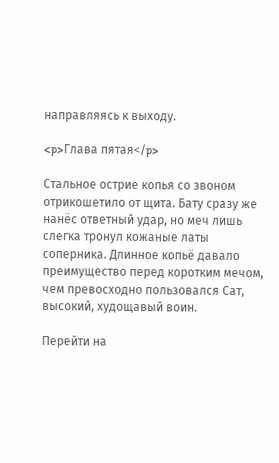направляясь к выходу.

<p>Глава пятая</p>

Стальное острие копья со звоном отрикошетило от щита. Бату сразу же нанёс ответный удар, но меч лишь слегка тронул кожаные латы соперника. Длинное копьё давало преимущество перед коротким мечом, чем превосходно пользовался Сат, высокий, худощавый воин.

Перейти на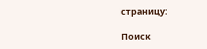страницу:

Поиск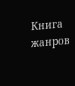Книга жанров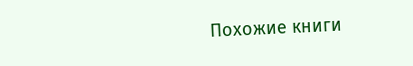Похожие книги